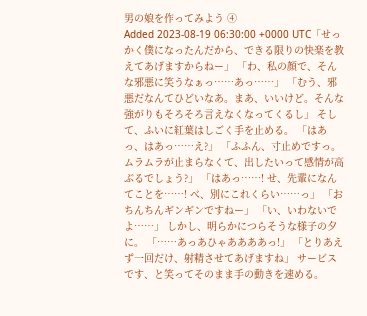男の娘を作ってみよう ④
Added 2023-08-19 06:30:00 +0000 UTC「せっかく僕になったんだから、できる限りの快楽を教えてあげますからねー」 「わ、私の顔で、そんな邪悪に笑うなぁっ……あっ……」 「むう、邪悪だなんてひどいなあ。まあ、いいけど。そんな強がりもそろそろ言えなくなってくるし」 そして、ふいに紅葉はしごく手を止める。 「はあっ、はあっ……え?」 「ふふん、寸止めですっ。ムラムラが止まらなくて、出したいって感情が高ぶるでしょう?」 「はあっ……! せ、先輩になんてことを……! べ、別にこれくらい……っ」 「おちんちんギンギンですねー」 「い、いわないでよ……」 しかし、明らかにつらそうな様子の夕に。 「……あっあひゃああああっ!」 「とりあえず一回だけ、射精させてあげますね」 サービスです、と笑ってそのまま手の動きを速める。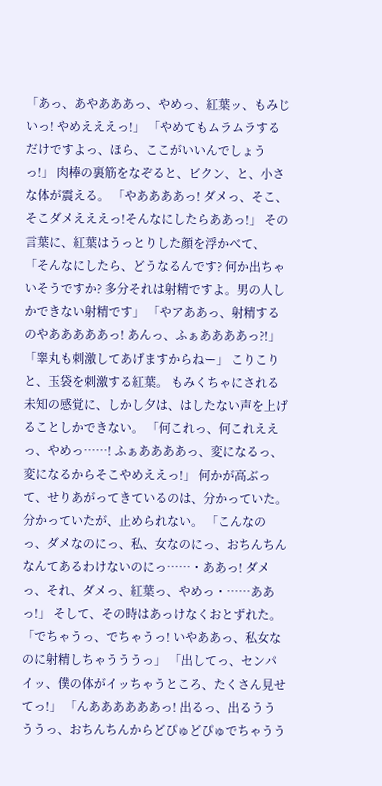「あっ、あやあああっ、やめっ、紅葉ッ、もみじいっ! やめえええっ!」 「やめてもムラムラするだけですよっ、ほら、ここがいいんでしょうっ!」 肉棒の裏筋をなぞると、ビクン、と、小さな体が震える。 「やああああっ! ダメっ、そこ、そこダメえええっ!そんなにしたらああっ!」 その言葉に、紅葉はうっとりした顔を浮かべて、 「そんなにしたら、どうなるんです? 何か出ちゃいそうですか? 多分それは射精ですよ。男の人しかできない射精です」 「やアああっ、射精するのやあああああっ! あんっ、ふぁああああっ⁈」 「睾丸も刺激してあげますからねー」 こりこりと、玉袋を刺激する紅葉。 もみくちゃにされる未知の感覚に、しかし夕は、はしたない声を上げることしかできない。 「何これっ、何これええっ、やめっ……! ふぁああああっ、変になるっ、変になるからそこやめええっ!」 何かが高ぶって、せりあがってきているのは、分かっていた。 分かっていたが、止められない。 「こんなのっ、ダメなのにっ、私、女なのにっ、おちんちんなんてあるわけないのにっ……・ああっ! ダメっ、それ、ダメっ、紅葉っ、やめっ・……ああっ!」 そして、その時はあっけなくおとずれた。 「でちゃうっ、でちゃうっ! いやああっ、私女なのに射精しちゃうううっ」 「出してっ、センパイッ、僕の体がイッちゃうところ、たくさん見せてっ!」 「んああああああっ! 出るっ、出るううううっ、おちんちんからどぴゅどぴゅでちゃうう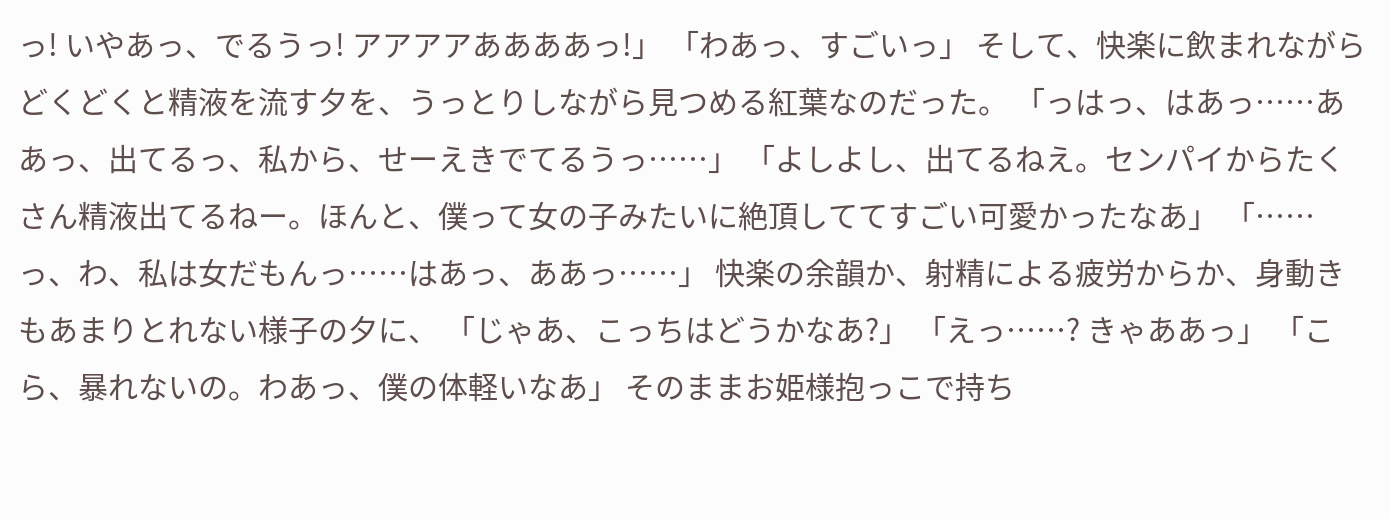っ! いやあっ、でるうっ! アアアアああああっ!」 「わあっ、すごいっ」 そして、快楽に飲まれながらどくどくと精液を流す夕を、うっとりしながら見つめる紅葉なのだった。 「っはっ、はあっ……ああっ、出てるっ、私から、せーえきでてるうっ……」 「よしよし、出てるねえ。センパイからたくさん精液出てるねー。ほんと、僕って女の子みたいに絶頂しててすごい可愛かったなあ」 「……っ、わ、私は女だもんっ……はあっ、ああっ……」 快楽の余韻か、射精による疲労からか、身動きもあまりとれない様子の夕に、 「じゃあ、こっちはどうかなあ?」 「えっ……? きゃああっ」 「こら、暴れないの。わあっ、僕の体軽いなあ」 そのままお姫様抱っこで持ち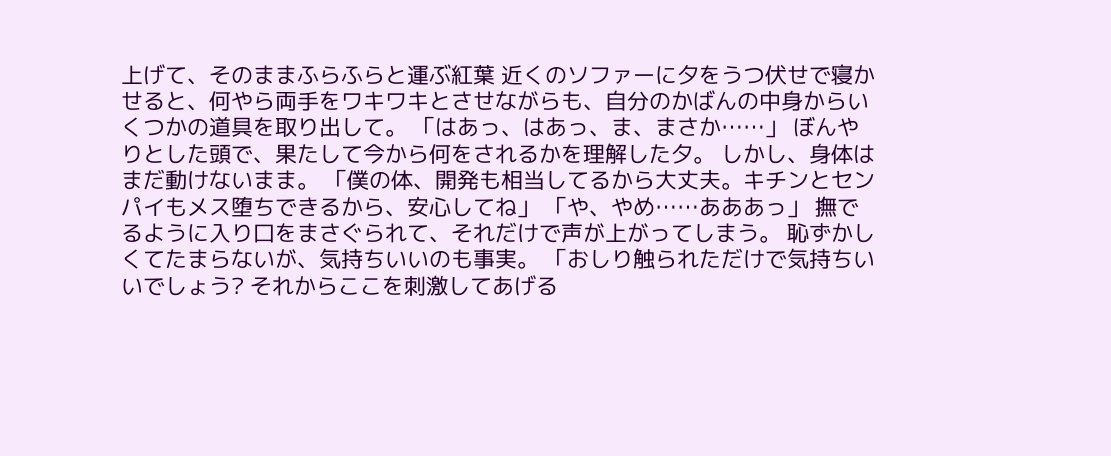上げて、そのままふらふらと運ぶ紅葉 近くのソファーに夕をうつ伏せで寝かせると、何やら両手をワキワキとさせながらも、自分のかばんの中身からいくつかの道具を取り出して。 「はあっ、はあっ、ま、まさか……」 ぼんやりとした頭で、果たして今から何をされるかを理解した夕。 しかし、身体はまだ動けないまま。 「僕の体、開発も相当してるから大丈夫。キチンとセンパイもメス堕ちできるから、安心してね」 「や、やめ……あああっ」 撫でるように入り口をまさぐられて、それだけで声が上がってしまう。 恥ずかしくてたまらないが、気持ちいいのも事実。 「おしり触られただけで気持ちいいでしょう? それからここを刺激してあげる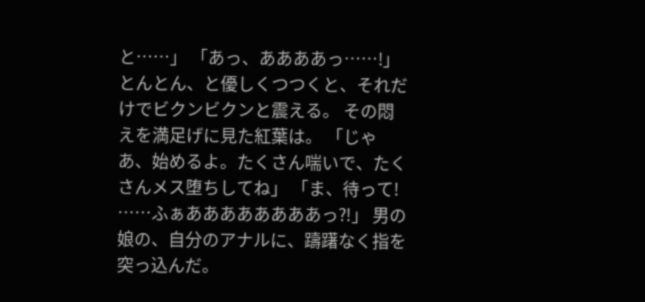と……」 「あっ、ああああっ……!」 とんとん、と優しくつつくと、それだけでビクンビクンと震える。 その悶えを満足げに見た紅葉は。 「じゃあ、始めるよ。たくさん喘いで、たくさんメス堕ちしてね」 「ま、待って! ……ふぁああああああああっ⁈」 男の娘の、自分のアナルに、躊躇なく指を突っ込んだ。